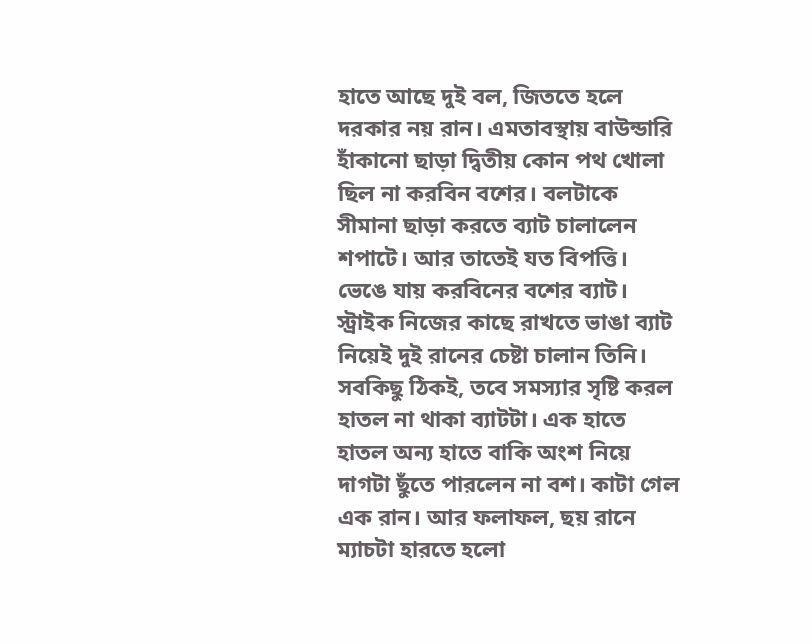হাতে আছে দুই বল, জিততে হলে দরকার নয় রান। এমতাবস্থায় বাউন্ডারি হাঁকানো ছাড়া দ্বিতীয় কোন পথ খোলা ছিল না করবিন বশের। বলটাকে সীমানা ছাড়া করতে ব্যাট চালালেন শপাটে। আর তাতেই যত বিপত্তি।
ভেঙে যায় করবিনের বশের ব্যাট। স্ট্রাইক নিজের কাছে রাখতে ভাঙা ব্যাট নিয়েই দুই রানের চেষ্টা চালান তিনি। সবকিছু ঠিকই, তবে সমস্যার সৃষ্টি করল হাতল না থাকা ব্যাটটা। এক হাতে হাতল অন্য হাতে বাকি অংশ নিয়ে দাগটা ছুঁতে পারলেন না বশ। কাটা গেল এক রান। আর ফলাফল, ছয় রানে ম্যাচটা হারতে হলো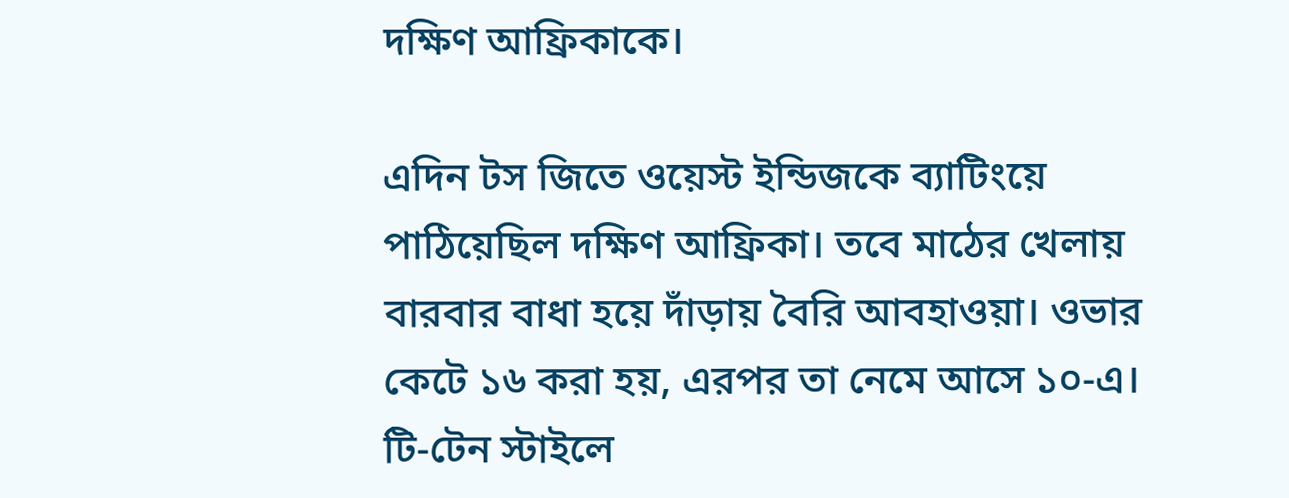দক্ষিণ আফ্রিকাকে।

এদিন টস জিতে ওয়েস্ট ইন্ডিজকে ব্যাটিংয়ে পাঠিয়েছিল দক্ষিণ আফ্রিকা। তবে মাঠের খেলায় বারবার বাধা হয়ে দাঁড়ায় বৈরি আবহাওয়া। ওভার কেটে ১৬ করা হয়, এরপর তা নেমে আসে ১০-এ। টি-টেন স্টাইলে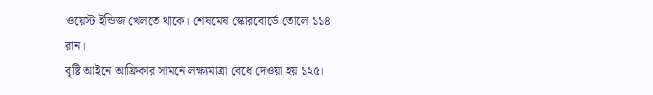ওয়েস্ট ইন্ডিজ খেলতে থাকে। শেষমেষ স্কোরবোর্ডে তোলে ১১৪ রান।
বৃষ্টি আইনে আফ্রিকার সামনে লক্ষ্যমাত্রা বেধে দেওয়া হয় ১২৫।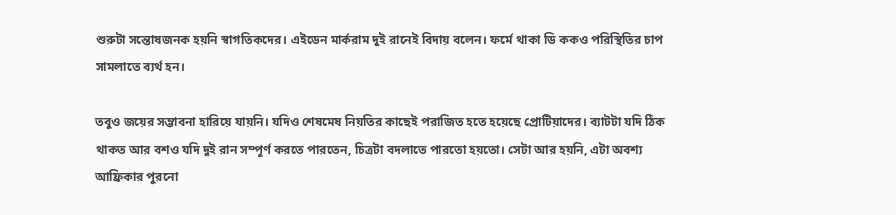শুরুটা সন্তোষজনক হয়নি স্বাগতিকদের। এইডেন মার্করাম দুই রানেই বিদায় বলেন। ফর্মে থাকা ডি ককও পরিস্থিতির চাপ সামলাতে ব্যর্থ হন।

তবুও জয়ের সম্ভাবনা হারিয়ে যায়নি। যদিও শেষমেষ নিয়তির কাছেই পরাজিত হতে হয়েছে প্রোটিয়াদের। ব্যাটটা যদি ঠিক থাকত আর বশও যদি দুই রান সম্পূর্ণ করতে পারতেন, চিত্রটা বদলাতে পারতো হয়তো। সেটা আর হয়নি, এটা অবশ্য আফ্রিকার পুরনো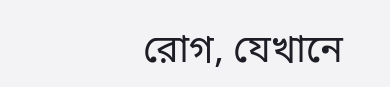রোগ, যেখানে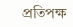প্রতিপক্ষ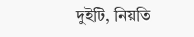দুইটি, নিয়তি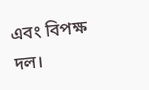এবং বিপক্ষ দল।